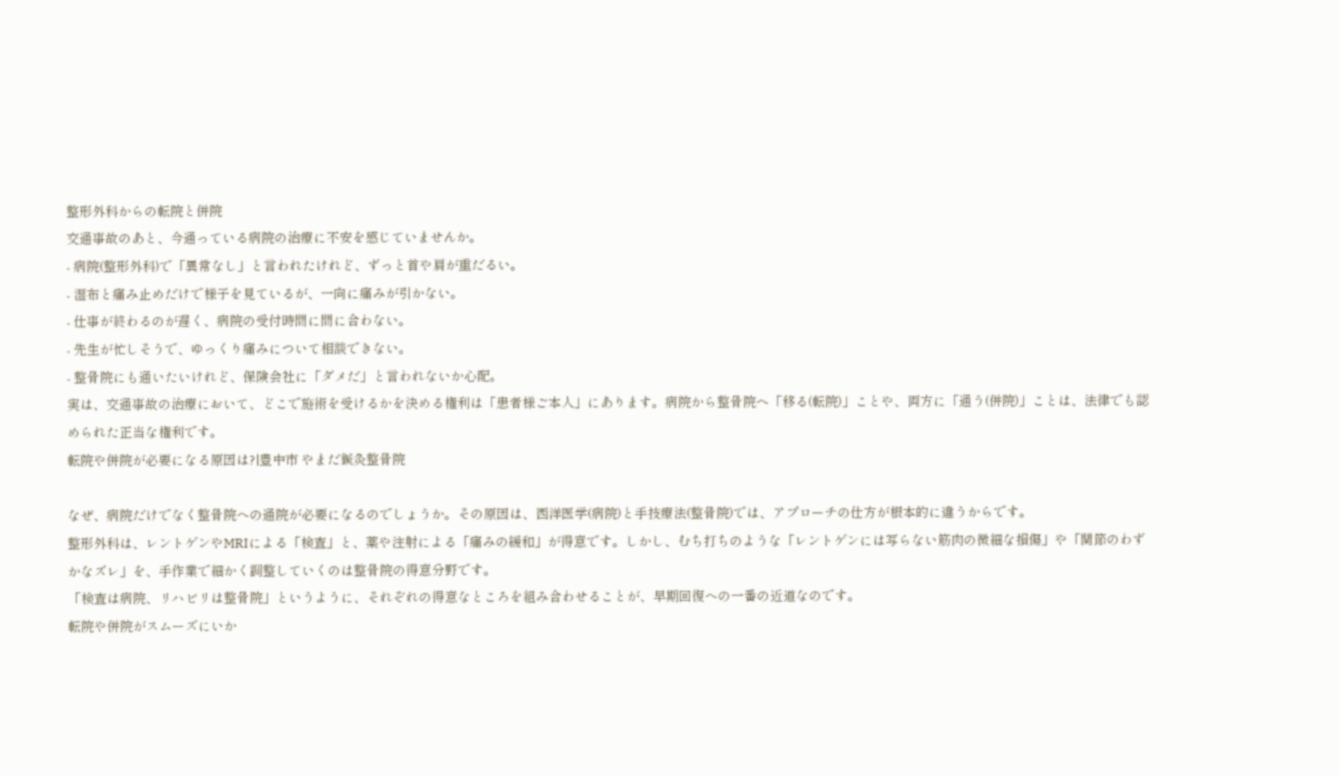整形外科からの転院と併院
交通事故のあと、今通っている病院の治療に不安を感じていませんか。
- 病院(整形外科)で「異常なし」と言われたけれど、ずっと首や肩が重だるい。
- 湿布と痛み止めだけで様子を見ているが、一向に痛みが引かない。
- 仕事が終わるのが遅く、病院の受付時間に間に合わない。
- 先生が忙しそうで、ゆっくり痛みについて相談できない。
- 整骨院にも通いたいけれど、保険会社に「ダメだ」と言われないか心配。
実は、交通事故の治療において、どこで施術を受けるかを決める権利は「患者様ご本人」にあります。病院から整骨院へ「移る(転院)」ことや、両方に「通う(併院)」ことは、法律でも認められた正当な権利です。
転院や併院が必要になる原因は?|豊中市 やまだ鍼灸整骨院

なぜ、病院だけでなく整骨院への通院が必要になるのでしょうか。その原因は、西洋医学(病院)と手技療法(整骨院)では、アプローチの仕方が根本的に違うからです。
整形外科は、レントゲンやMRIによる「検査」と、薬や注射による「痛みの緩和」が得意です。しかし、むち打ちのような「レントゲンには写らない筋肉の微細な損傷」や「関節のわずかなズレ」を、手作業で細かく調整していくのは整骨院の得意分野です。
「検査は病院、リハビリは整骨院」というように、それぞれの得意なところを組み合わせることが、早期回復への一番の近道なのです。
転院や併院がスムーズにいか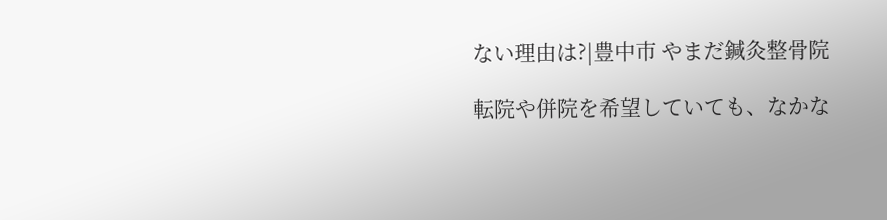ない理由は?|豊中市 やまだ鍼灸整骨院

転院や併院を希望していても、なかな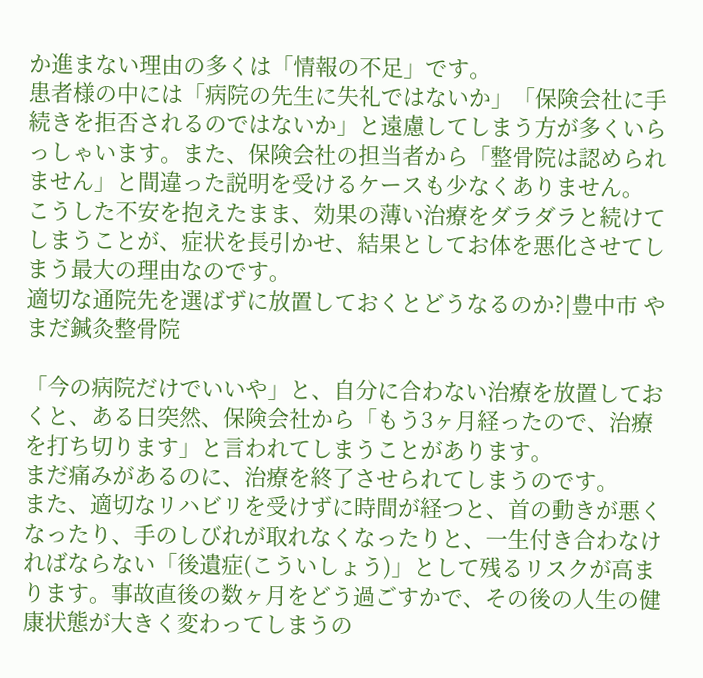か進まない理由の多くは「情報の不足」です。
患者様の中には「病院の先生に失礼ではないか」「保険会社に手続きを拒否されるのではないか」と遠慮してしまう方が多くいらっしゃいます。また、保険会社の担当者から「整骨院は認められません」と間違った説明を受けるケースも少なくありません。
こうした不安を抱えたまま、効果の薄い治療をダラダラと続けてしまうことが、症状を長引かせ、結果としてお体を悪化させてしまう最大の理由なのです。
適切な通院先を選ばずに放置しておくとどうなるのか?|豊中市 やまだ鍼灸整骨院

「今の病院だけでいいや」と、自分に合わない治療を放置しておくと、ある日突然、保険会社から「もう3ヶ月経ったので、治療を打ち切ります」と言われてしまうことがあります。
まだ痛みがあるのに、治療を終了させられてしまうのです。
また、適切なリハビリを受けずに時間が経つと、首の動きが悪くなったり、手のしびれが取れなくなったりと、一生付き合わなければならない「後遺症(こういしょう)」として残るリスクが高まります。事故直後の数ヶ月をどう過ごすかで、その後の人生の健康状態が大きく変わってしまうの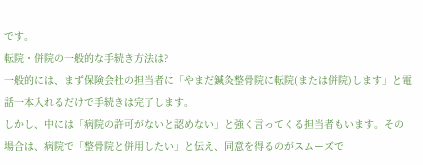です。
転院・併院の一般的な手続き方法は?
一般的には、まず保険会社の担当者に「やまだ鍼灸整骨院に転院(または併院)します」と電話一本入れるだけで手続きは完了します。
しかし、中には「病院の許可がないと認めない」と強く言ってくる担当者もいます。その場合は、病院で「整骨院と併用したい」と伝え、同意を得るのがスムーズで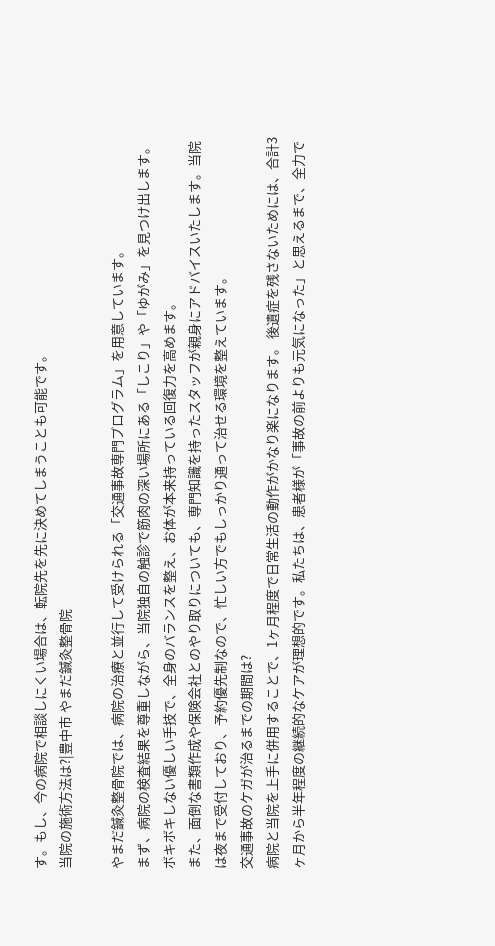す。もし、今の病院で相談しにくい場合は、転院先を先に決めてしまうことも可能です。
当院の施術方法は?|豊中市 やまだ鍼灸整骨院

やまだ鍼灸整骨院では、病院の治療と並行して受けられる「交通事故専門プログラム」を用意しています。
まず、病院の検査結果を尊重しながら、当院独自の触診で筋肉の深い場所にある「しこり」や「ゆがみ」を見つけ出します。ボキボキしない優しい手技で、全身のバランスを整え、お体が本来持っている回復力を高めます。
また、面倒な書類作成や保険会社とのやり取りについても、専門知識を持ったスタッフが親身にアドバイスいたします。当院は夜まで受付しており、予約優先制なので、忙しい方でもしっかり通って治せる環境を整えています。
交通事故のケガが治るまでの期間は?
病院と当院を上手に併用することで、1ヶ月程度で日常生活の動作がかなり楽になります。 後遺症を残さないためには、合計3ヶ月から半年程度の継続的なケアが理想的です。私たちは、患者様が「事故の前よりも元気になった」と思えるまで、全力で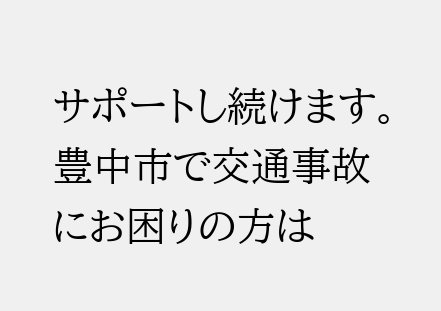サポートし続けます。
豊中市で交通事故にお困りの方は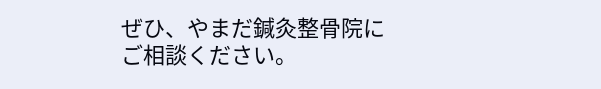ぜひ、やまだ鍼灸整骨院にご相談ください。